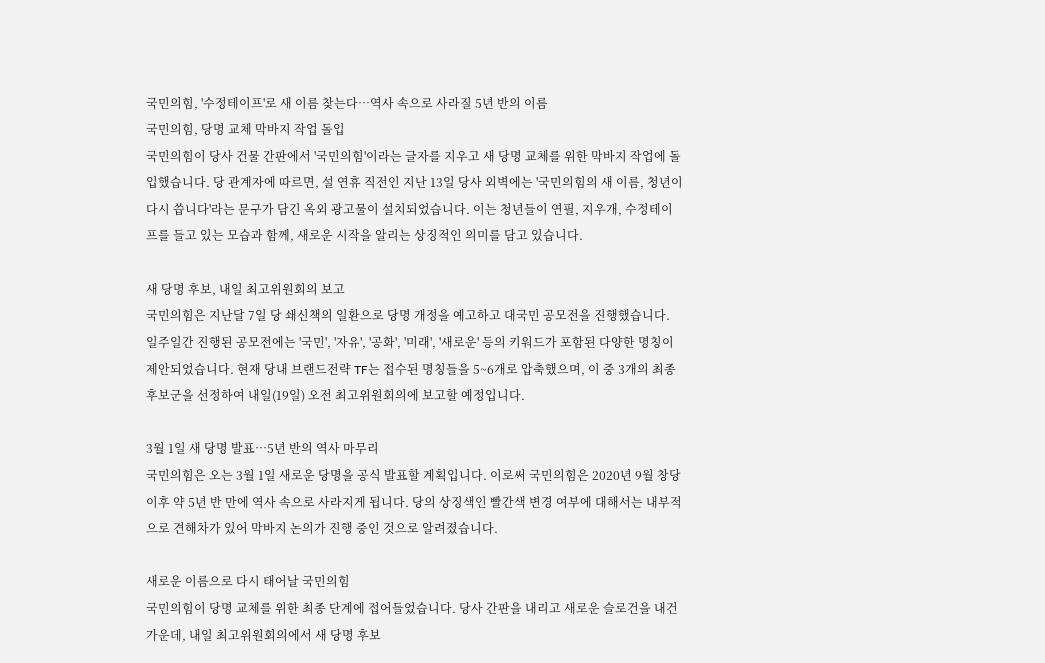국민의힘, '수정테이프'로 새 이름 찾는다…역사 속으로 사라질 5년 반의 이름
국민의힘, 당명 교체 막바지 작업 돌입
국민의힘이 당사 건물 간판에서 '국민의힘'이라는 글자를 지우고 새 당명 교체를 위한 막바지 작업에 돌입했습니다. 당 관계자에 따르면, 설 연휴 직전인 지난 13일 당사 외벽에는 '국민의힘의 새 이름, 청년이 다시 씁니다'라는 문구가 담긴 옥외 광고물이 설치되었습니다. 이는 청년들이 연필, 지우개, 수정테이프를 들고 있는 모습과 함께, 새로운 시작을 알리는 상징적인 의미를 담고 있습니다.

새 당명 후보, 내일 최고위원회의 보고
국민의힘은 지난달 7일 당 쇄신책의 일환으로 당명 개정을 예고하고 대국민 공모전을 진행했습니다. 일주일간 진행된 공모전에는 '국민', '자유', '공화', '미래', '새로운' 등의 키워드가 포함된 다양한 명칭이 제안되었습니다. 현재 당내 브랜드전략 TF는 접수된 명칭들을 5~6개로 압축했으며, 이 중 3개의 최종 후보군을 선정하여 내일(19일) 오전 최고위원회의에 보고할 예정입니다.

3월 1일 새 당명 발표…5년 반의 역사 마무리
국민의힘은 오는 3월 1일 새로운 당명을 공식 발표할 계획입니다. 이로써 국민의힘은 2020년 9월 창당 이후 약 5년 반 만에 역사 속으로 사라지게 됩니다. 당의 상징색인 빨간색 변경 여부에 대해서는 내부적으로 견해차가 있어 막바지 논의가 진행 중인 것으로 알려졌습니다.

새로운 이름으로 다시 태어날 국민의힘
국민의힘이 당명 교체를 위한 최종 단계에 접어들었습니다. 당사 간판을 내리고 새로운 슬로건을 내건 가운데, 내일 최고위원회의에서 새 당명 후보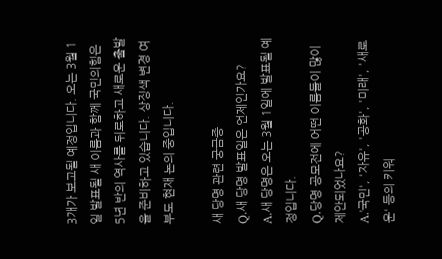3개가 보고될 예정입니다. 오는 3월 1일 발표될 새 이름과 함께 국민의힘은 5년 반의 역사를 뒤로하고 새로운 출발을 준비하고 있습니다. 상징색 변경 여부도 현재 논의 중입니다.

새 당명 관련 궁금증
Q.새 당명 발표일은 언제인가요?
A.새 당명은 오는 3월 1일에 발표될 예정입니다.
Q.당명 공모전에 어떤 이름들이 많이 제안되었나요?
A.'국민', '자유', '공화', '미래', '새로운' 등의 키워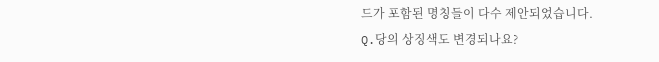드가 포함된 명칭들이 다수 제안되었습니다.
Q.당의 상징색도 변경되나요?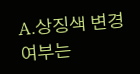A.상징색 변경 여부는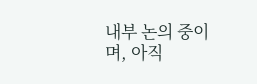내부 논의 중이며, 아직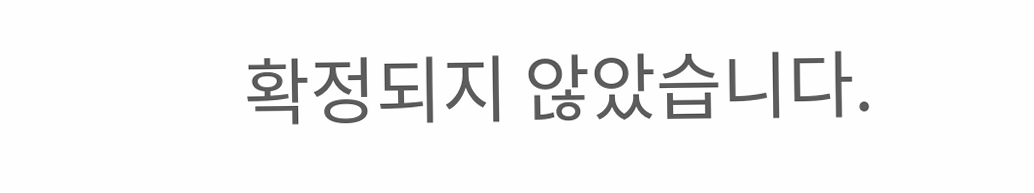확정되지 않았습니다.